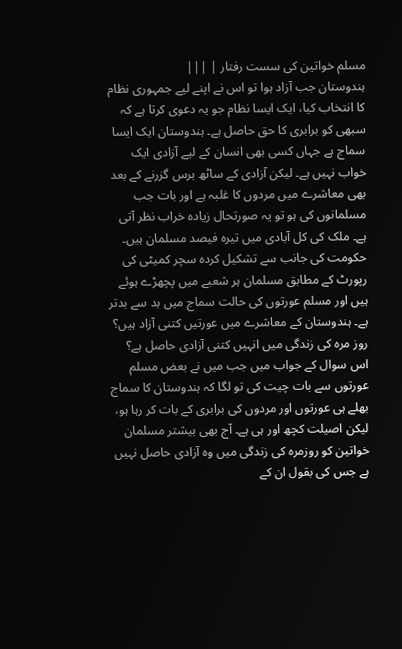مسلم خواتین کی سست رفتار | |||
ہندوستان جب آزاد ہوا تو اس نے اپنے لیے جمہوری نظام کا انتخاب کیا، ایک ایسا نظام جو یہ دعوی کرتا ہے کہ سبھی کو برابری کا حق حاصل ہے۔ ہندوستان ایک ایسا سماج ہے جہاں کسی بھی انسان کے لیے آزادی ایک خواب نہیں ہے۔ لیکن آزادی کے ساٹھ برس گزرنے کے بعد بھی معاشرے میں مردوں کا غلبہ ہے اور بات جب مسلمانوں کی ہو تو یہ صورتحال زیادہ خراب نظر آتی ہے۔ ملک کی کل آبادی میں تیرہ فیصد مسلمان ہیں۔ حکومت کی جانب سے تشکیل کردہ سچر کمیٹی کی رپورٹ کے مطابق مسلمان ہر شعبے میں پچھڑے ہوئے ہیں اور مسلم عورتوں کی حالت سماج میں بد سے بدتر ہے۔ ہندوستان کے معاشرے میں عورتیں کتنی آزاد ہیں؟ روز مرہ کی زندگی میں انہیں کتنی آزادی حاصل ہے؟ اس سوال کے جواب میں جب میں نے بعض مسلم عورتوں سے بات چیت کی تو لگا کہ ہندوستان کا سماج بھلے ہی عورتوں اور مردوں کی برابری کے بات کر رہا ہو، لیکن اصیلت کچھ اور ہی ہے۔ آج بھی بیشتر مسلمان خواتین کو روزمرہ کی زندگی میں وہ آزادی حاصل نہیں ہے جس کی بقول ان کے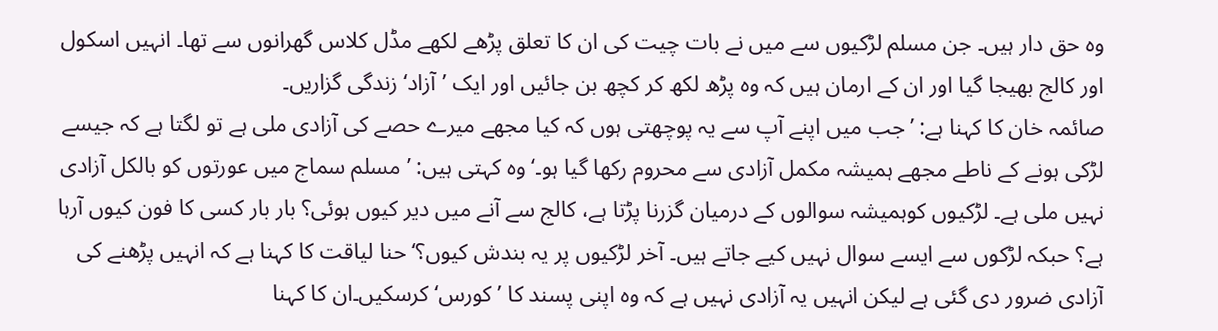وہ حق دار ہیں۔ جن مسلم لڑکیوں سے میں نے بات چیت کی ان کا تعلق پڑھے لکھے مڈل کلاس گھرانوں سے تھا۔ انہیں اسکول اور کالج بھیجا گیا اور ان کے ارمان ہیں کہ وہ پڑھ لکھ کر کچھ بن جائيں اور ایک ’آزاد‘ زندگی گزاریں۔
صائمہ خان کا کہنا ہے: ’جب میں اپنے آپ سے یہ پوچھتی ہوں کہ کیا مجھے میرے حصے کی آزادی ملی ہے تو لگتا ہے کہ جیسے لڑکی ہونے کے ناطے مجھے ہمیشہ مکمل آزادی سے محروم رکھا گیا ہو۔‘ وہ کہتی ہیں: ’مسلم سماج میں عورتوں کو بالکل آزادی نہيں ملی ہے۔ لڑکیوں کوہمیشہ سوالوں کے درمیان گزرنا پڑتا ہے، کالج سے آنے میں دیر کیوں ہوئی؟ بار بار کسی کا فون کیوں آرہا ہے؟ حبکہ لڑکوں سے ایسے سوال نہیں کیے جاتے ہیں۔ آخر لڑکیوں پر یہ بندش کیوں؟‘ حنا لیاقت کا کہنا ہے کہ انہیں پڑھنے کی آزادی ضرور دی گئی ہے لیکن انہیں یہ آزادی نہیں ہے کہ وہ اپنی پسند کا ’کورس‘ کرسکیں۔ان کا کہنا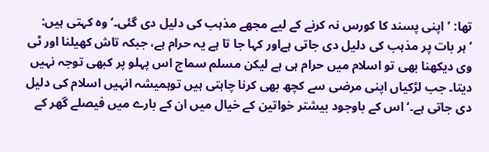تھا: ’اپنی پسند کا کورس نہ کرنے کے لیے مجھے مذہب کی دلیل دی گئی۔‘ وہ کہتی ہیں: ’ہر بات پر مذہب کی دلیل دی جاتی ہےاور کہا جا تا ہے یہ حرام ہے، جبکہ تاش کھیلنا اور ٹی وی دیکھنا بھی تو اسلام میں حرام ہی ہے لیکن مسلم سماج اس پہلو پر کبھی توجہ نہیں دیتا۔ جب لڑکیاں اپنی مرضی سے کچھ بھی کرنا چاہتی ہيں توہمیشہ انہیں اسلام کی دلیل دی جاتی ہے۔‘ اس کے باوجود بیشتر خواتین کے خیال میں ان کے بارے میں فیصلے گھر کے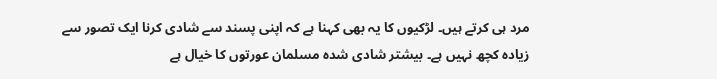مرد ہی کرتے ہیں۔ لڑکیوں کا یہ بھی کہنا ہے کہ اپنی پسند سے شادی کرنا ایک تصور سے زيادہ کچھ نہیں ہے۔ بیشتر شادی شدہ مسلمان عورتوں کا خیال ہے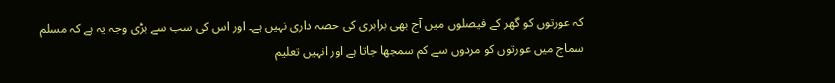کہ عورتوں کو گھر کے فیصلوں میں آج بھی برابری کی حصہ داری نہیں ہے۔ اور اس کی سب سے بڑی وجہ یہ ہے کہ مسلم سماج میں عورتوں کو مردوں سے کم سمجھا جاتا ہے اور انہیں تعلیم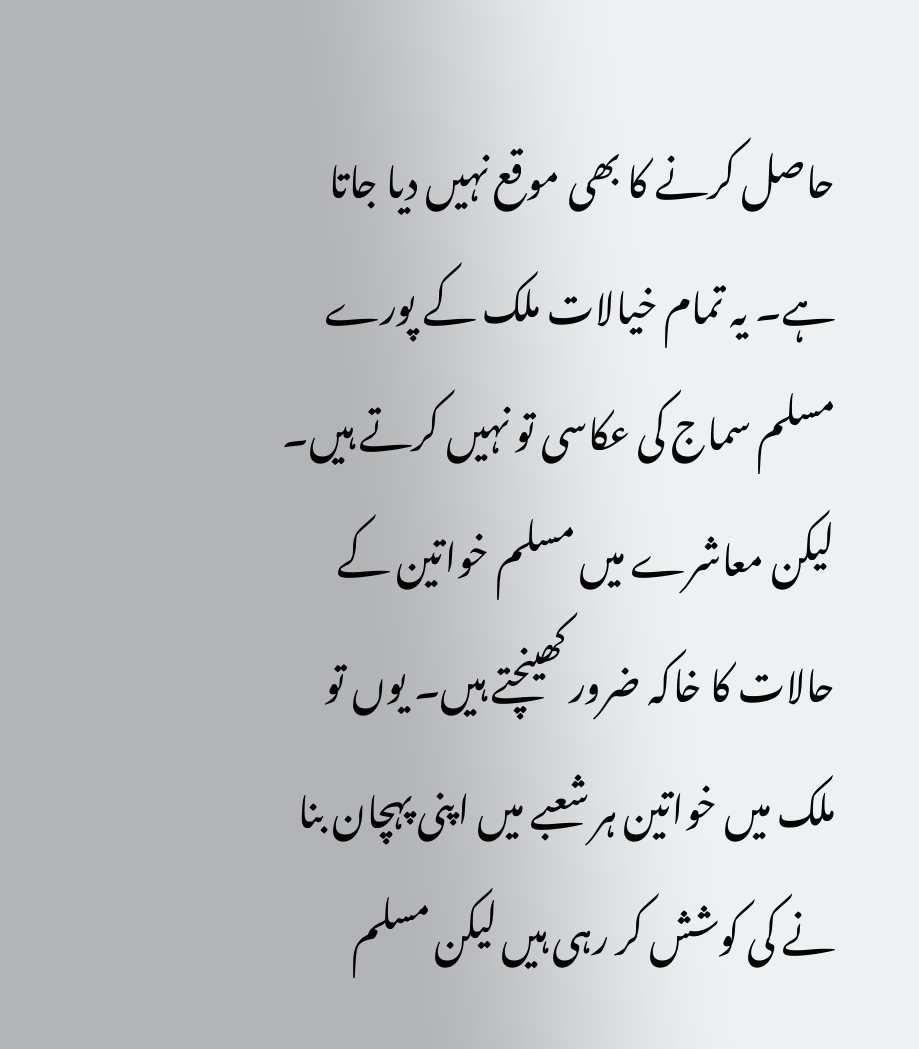حاصل کرنے کا بھی موقع نہیں دیا جاتا ہے۔ یہ تمام خیالات ملک کے پورے مسلم سماج کی عکاسی تو نہیں کرتے ہیں۔ لیکن معاشرے میں مسلم خواتین کے حالات کا خاکہ ضرور کھینچتے ہیں۔ یوں تو ملک میں خواتین ہر شعبے میں اپنی پہچان بنا نے کی کوشش کر رہی ہیں لیکن مسلم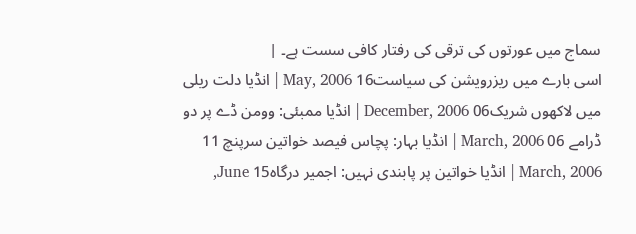سماج میں عورتوں کی ترقی کی رفتار کافی سست ہے۔ |
اسی بارے میں ریزرویشن کی سیاست16 May, 2006 | انڈیا دلت ریلی میں لاکھوں شریک06 December, 2006 | انڈیا ممبئی: وومن ڈے پر دو ڈرامے 06 March, 2006 | انڈیا بہار: پچاس فیصد خواتین سرپنچ 11 March, 2006 | انڈیا خواتین پر پابندی نہیں: اجمیر درگاہ15 June,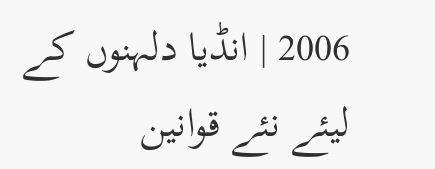2006 | انڈیا دلہنوں کے لیئے نئے قوانین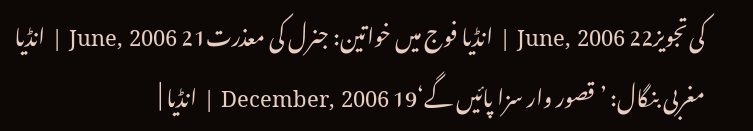کی تجویز22 June, 2006 | انڈیا فوج میں خواتین: جنرل کی معذرت21 June, 2006 | انڈیا مغربی بنگال: ’قصور وار سزا پائیں گے‘19 December, 2006 | انڈیا |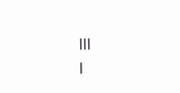|||
|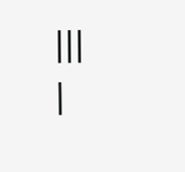|||
|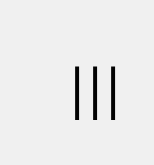|||